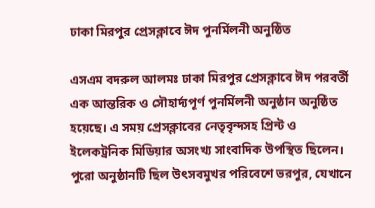ঢাকা মিরপুর প্রেসক্লাবে ঈদ পুনর্মিলনী অনুষ্ঠিত

এসএম বদরুল আলমঃ ঢাকা মিরপুর প্রেসক্লাবে ঈদ পরবর্তী এক আন্তরিক ও সৌহার্দ্যপূর্ণ পুনর্মিলনী অনুষ্ঠান অনুষ্ঠিত হয়েছে। এ সময় প্রেসক্লাবের নেতৃবৃন্দসহ প্রিন্ট ও ইলেকট্রনিক মিডিয়ার অসংখ্য সাংবাদিক উপস্থিত ছিলেন। পুরো অনুষ্ঠানটি ছিল উৎসবমুখর পরিবেশে ভরপুর, যেখানে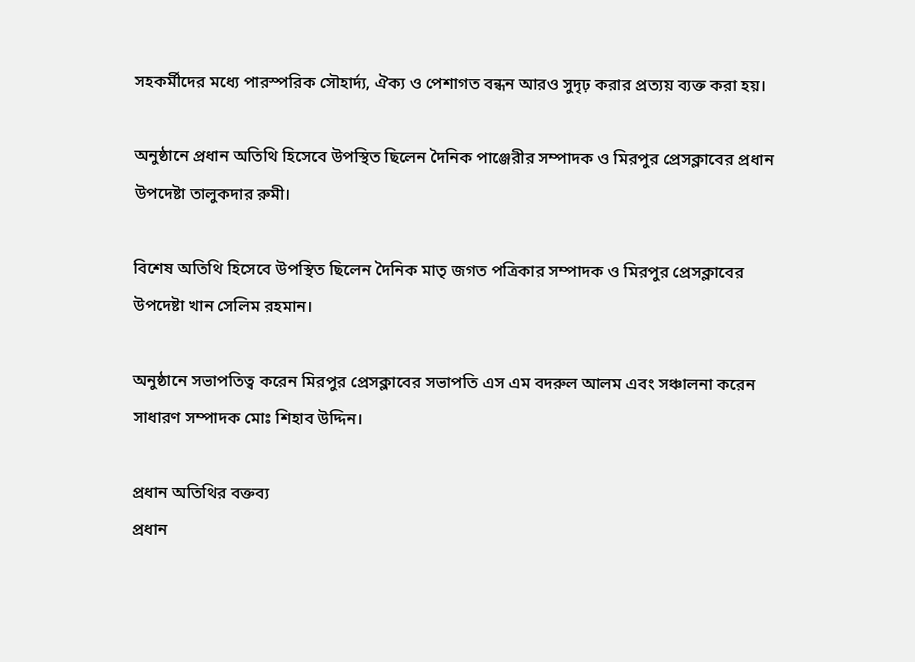সহকর্মীদের মধ্যে পারস্পরিক সৌহার্দ্য, ঐক্য ও পেশাগত বন্ধন আরও সুদৃঢ় করার প্রত্যয় ব্যক্ত করা হয়।

অনুষ্ঠানে প্রধান অতিথি হিসেবে উপস্থিত ছিলেন দৈনিক পাঞ্জেরীর সম্পাদক ও মিরপুর প্রেসক্লাবের প্রধান উপদেষ্টা তালুকদার রুমী।

বিশেষ অতিথি হিসেবে উপস্থিত ছিলেন দৈনিক মাতৃ জগত পত্রিকার সম্পাদক ও মিরপুর প্রেসক্লাবের উপদেষ্টা খান সেলিম রহমান।

অনুষ্ঠানে সভাপতিত্ব করেন মিরপুর প্রেসক্লাবের সভাপতি এস এম বদরুল আলম এবং সঞ্চালনা করেন সাধারণ সম্পাদক মোঃ শিহাব উদ্দিন।

প্রধান অতিথির বক্তব্য
প্রধান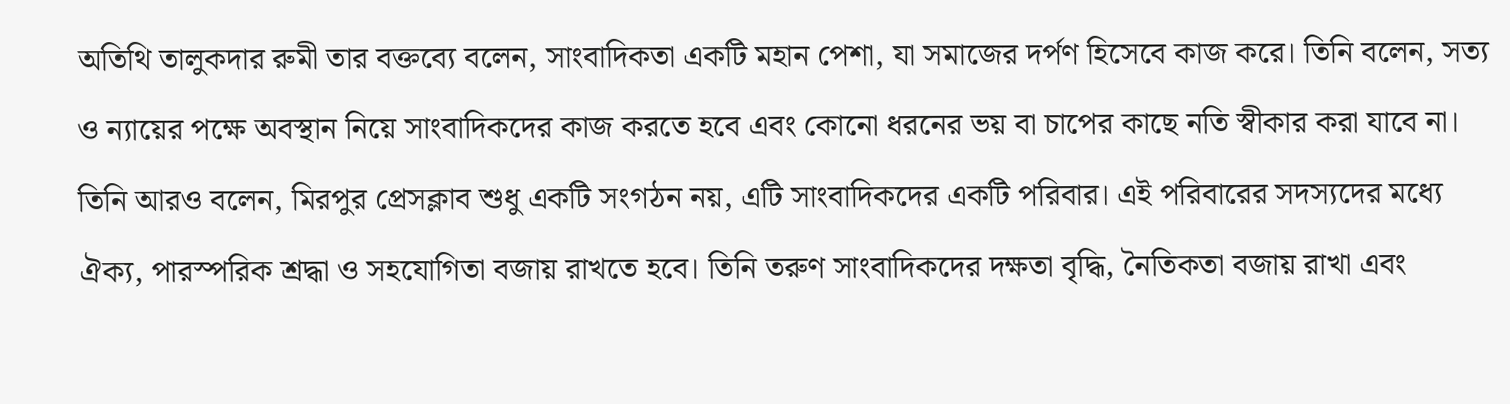অতিথি তালুকদার রুমী তার বক্তব্যে বলেন, সাংবাদিকতা একটি মহান পেশা, যা সমাজের দর্পণ হিসেবে কাজ করে। তিনি বলেন, সত্য ও ন্যায়ের পক্ষে অবস্থান নিয়ে সাংবাদিকদের কাজ করতে হবে এবং কোনো ধরনের ভয় বা চাপের কাছে নতি স্বীকার করা যাবে না। তিনি আরও বলেন, মিরপুর প্রেসক্লাব শুধু একটি সংগঠন নয়, এটি সাংবাদিকদের একটি পরিবার। এই পরিবারের সদস্যদের মধ্যে ঐক্য, পারস্পরিক শ্রদ্ধা ও সহযোগিতা বজায় রাখতে হবে। তিনি তরুণ সাংবাদিকদের দক্ষতা বৃদ্ধি, নৈতিকতা বজায় রাখা এবং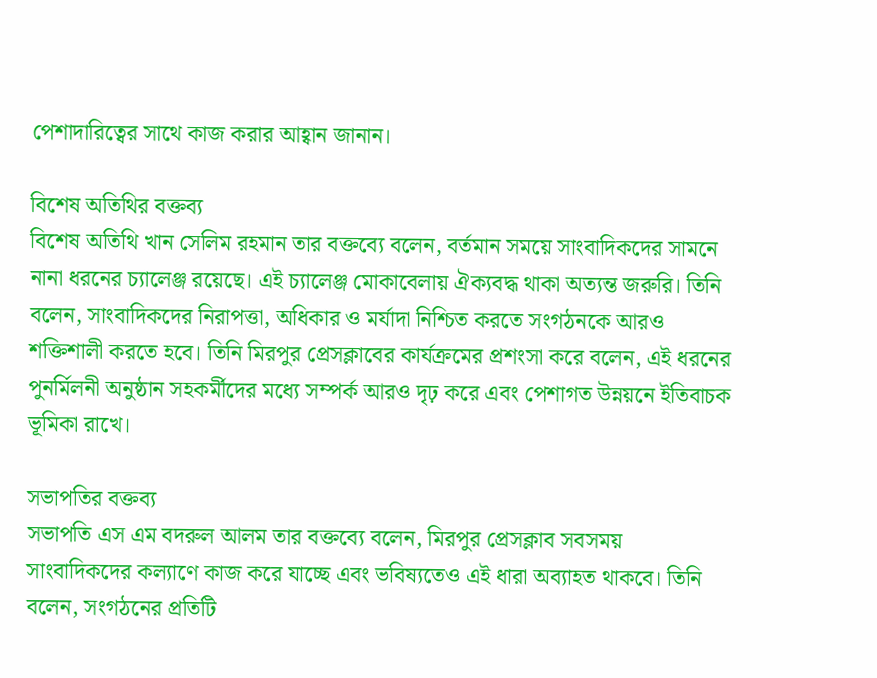পেশাদারিত্বের সাথে কাজ করার আহ্বান জানান।

বিশেষ অতিথির বক্তব্য
বিশেষ অতিথি খান সেলিম রহমান তার বক্তব্যে বলেন, বর্তমান সময়ে সাংবাদিকদের সামনে নানা ধরনের চ্যালেঞ্জ রয়েছে। এই চ্যালেঞ্জ মোকাবেলায় ঐক্যবদ্ধ থাকা অত্যন্ত জরুরি। তিনি বলেন, সাংবাদিকদের নিরাপত্তা, অধিকার ও মর্যাদা নিশ্চিত করতে সংগঠনকে আরও শক্তিশালী করতে হবে। তিনি মিরপুর প্রেসক্লাবের কার্যক্রমের প্রশংসা করে বলেন, এই ধরনের পুনর্মিলনী অনুষ্ঠান সহকর্মীদের মধ্যে সম্পর্ক আরও দৃঢ় করে এবং পেশাগত উন্নয়নে ইতিবাচক ভূমিকা রাখে।

সভাপতির বক্তব্য
সভাপতি এস এম বদরুল আলম তার বক্তব্যে বলেন, মিরপুর প্রেসক্লাব সবসময় সাংবাদিকদের কল্যাণে কাজ করে যাচ্ছে এবং ভবিষ্যতেও এই ধারা অব্যাহত থাকবে। তিনি বলেন, সংগঠনের প্রতিটি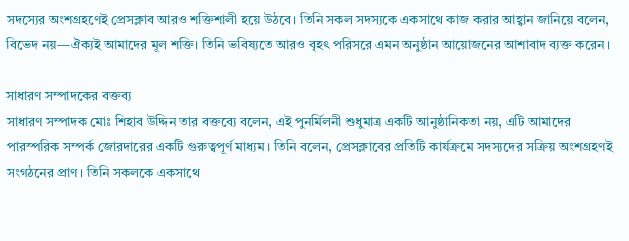সদস্যের অংশগ্রহণেই প্রেসক্লাব আরও শক্তিশালী হয়ে উঠবে। তিনি সকল সদস্যকে একসাথে কাজ করার আহ্বান জানিয়ে বলেন, বিভেদ নয়—ঐক্যই আমাদের মূল শক্তি। তিনি ভবিষ্যতে আরও বৃহৎ পরিসরে এমন অনুষ্ঠান আয়োজনের আশাবাদ ব্যক্ত করেন।

সাধারণ সম্পাদকের বক্তব্য
সাধারণ সম্পাদক মোঃ শিহাব উদ্দিন তার বক্তব্যে বলেন, এই পুনর্মিলনী শুধুমাত্র একটি আনুষ্ঠানিকতা নয়, এটি আমাদের পারস্পরিক সম্পর্ক জোরদারের একটি গুরুত্বপূর্ণ মাধ্যম। তিনি বলেন, প্রেসক্লাবের প্রতিটি কার্যক্রমে সদস্যদের সক্রিয় অংশগ্রহণই সংগঠনের প্রাণ। তিনি সকলকে একসাথে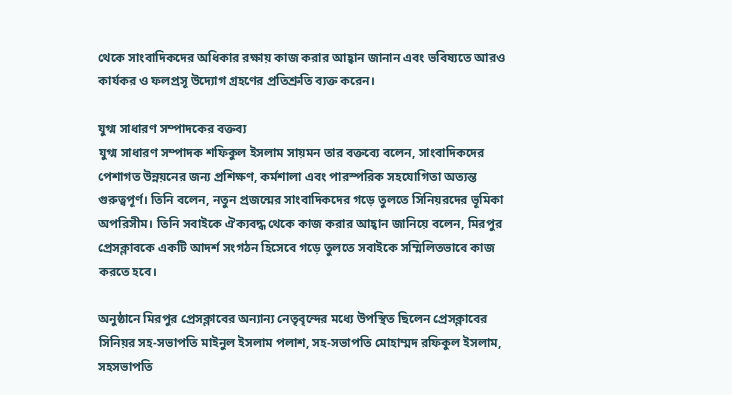থেকে সাংবাদিকদের অধিকার রক্ষায় কাজ করার আহ্বান জানান এবং ভবিষ্যতে আরও কার্যকর ও ফলপ্রসূ উদ্যোগ গ্রহণের প্রতিশ্রুতি ব্যক্ত করেন।

যুগ্ম সাধারণ সম্পাদকের বক্তব্য
যুগ্ম সাধারণ সম্পাদক শফিকুল ইসলাম সায়মন তার বক্তব্যে বলেন, সাংবাদিকদের পেশাগত উন্নয়নের জন্য প্রশিক্ষণ, কর্মশালা এবং পারস্পরিক সহযোগিতা অত্যন্ত গুরুত্বপূর্ণ। তিনি বলেন, নতুন প্রজন্মের সাংবাদিকদের গড়ে তুলতে সিনিয়রদের ভূমিকা অপরিসীম। তিনি সবাইকে ঐক্যবদ্ধ থেকে কাজ করার আহ্বান জানিয়ে বলেন, মিরপুর প্রেসক্লাবকে একটি আদর্শ সংগঠন হিসেবে গড়ে তুলতে সবাইকে সম্মিলিতভাবে কাজ করতে হবে।

অনুষ্ঠানে মিরপুর প্রেসক্লাবের অন্যান্য নেতৃবৃন্দের মধ্যে উপস্থিত ছিলেন প্রেসক্লাবের সিনিয়র সহ-সভাপতি মাইনুল ইসলাম পলাশ, সহ-সভাপতি মোহাম্মদ রফিকুল ইসলাম, সহসভাপতি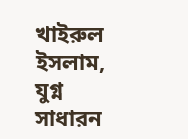খাইরুল ইসলাম, যুগ্ন সাধারন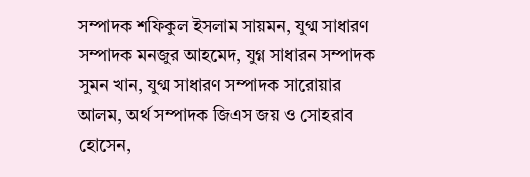সম্পাদক শফিকুল ইসলাম সায়মন, যুগ্ম সাধারণ সম্পাদক মনজুর আহমেদ, যুগ্ন সাধারন সম্পাদক সুমন খান, যুগ্ম সাধারণ সম্পাদক সারোয়ার আলম, অর্থ সম্পাদক জিএস জয় ও সোহরাব হোসেন,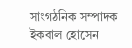সাংগঠনিক সম্পাদক ইকবাল হোসেন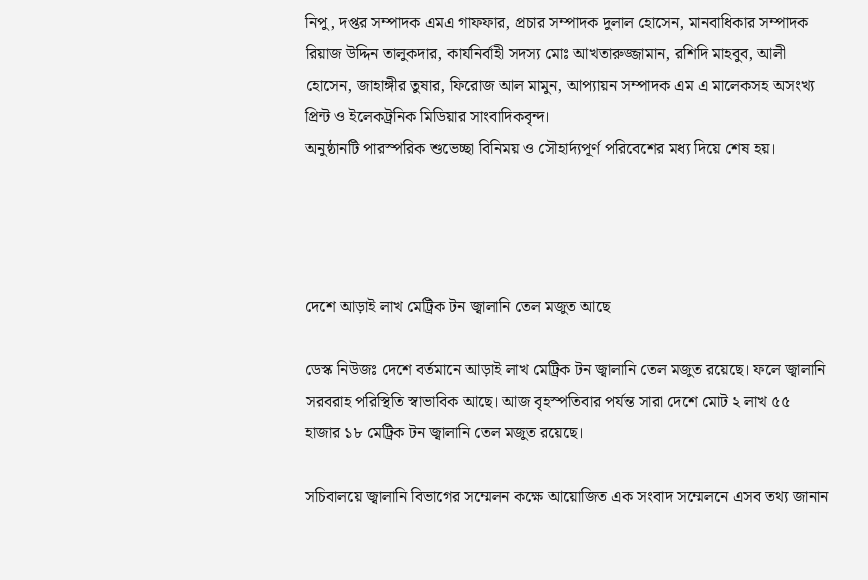নিপু, দপ্তর সম্পাদক এমএ গাফফার, প্রচার সম্পাদক দুলাল হোসেন, মানবাধিকার সম্পাদক রিয়াজ উদ্দিন তালুকদার, কার্যনির্বাহী সদস্য মোঃ আখতারুজ্জামান, রশিদি মাহবুব, আলী হোসেন, জাহাঙ্গীর তুষার, ফিরোজ আল মামুন, আপ্যায়ন সম্পাদক এম এ মালেকসহ অসংখ্য প্রিন্ট ও ইলেকট্রনিক মিডিয়ার সাংবাদিকবৃন্দ।
অনুষ্ঠানটি পারস্পরিক শুভেচ্ছা বিনিময় ও সৌহার্দ্যপূর্ণ পরিবেশের মধ্য দিয়ে শেষ হয়।




দেশে আড়াই লাখ মেট্রিক টন জ্বালানি তেল মজুত আছে

ডেস্ক নিউজঃ দেশে বর্তমানে আড়াই লাখ মেট্রিক টন জ্বালানি তেল মজুত রয়েছে। ফলে জ্বালানি সরবরাহ পরিস্থিতি স্বাভাবিক আছে। আজ বৃহস্পতিবার পর্যন্ত সারা দেশে মোট ২ লাখ ৫৫ হাজার ১৮ মেট্রিক টন জ্বালানি তেল মজুত রয়েছে।

সচিবালয়ে জ্বালানি বিভাগের সম্মেলন কক্ষে আয়োজিত এক সংবাদ সম্মেলনে এসব তথ্য জানান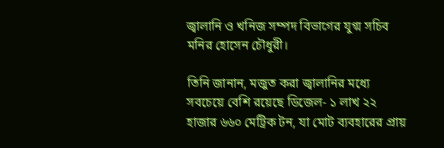জ্বালানি ও খনিজ সম্পদ বিভাগের যুগ্ম সচিব মনির হোসেন চৌধুরী।

তিনি জানান, মজুত করা জ্বালানির মধ্যে সবচেয়ে বেশি রয়েছে ডিজেল- ১ লাখ ২২ হাজার ৬৬০ মেট্রিক টন, যা মোট ব্যবহারের প্রায়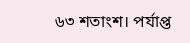৬৩ শতাংশ। পর্যাপ্ত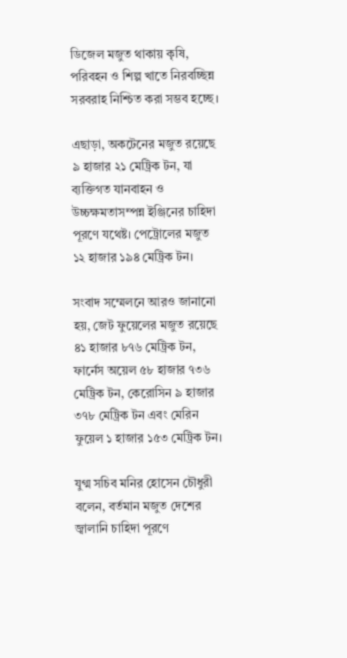ডিজেল মজুত থাকায় কৃষি, পরিবহন ও শিল্প খাতে নিরবচ্ছিন্ন সরবরাহ নিশ্চিত করা সম্ভব হচ্ছে।

এছাড়া, অকটেনের মজুত রয়েছে ৯ হাজার ২১ মেট্রিক টন, যা ব্যক্তিগত যানবাহন ও উচ্চক্ষমতাসম্পন্ন ইঞ্জিনের চাহিদা পূরণে যথেষ্ট। পেট্রোলের মজুত ১২ হাজার ১৯৪ মেট্রিক টন।

সংবাদ সম্মেলনে আরও জানানো হয়, জেট ফুয়েলের মজুত রয়েছে ৪১ হাজার ৮৭৬ মেট্রিক টন, ফার্নেস অয়েল ৫৮ হাজার ৭৩৬ মেট্রিক টন, কেরোসিন ৯ হাজার ৩৭৮ মেট্রিক টন এবং মেরিন ফুয়েল ১ হাজার ১৫৩ মেট্রিক টন।

যুগ্ম সচিব মনির হোসেন চৌধুরী বলেন, বর্তমান মজুত দেশের জ্বালানি চাহিদা পূরণে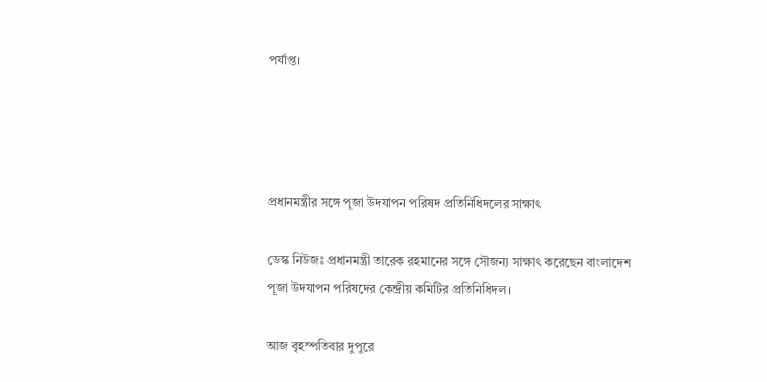পর্যাপ্ত।




প্রধানমন্ত্রীর সঙ্গে পূজা উদযাপন পরিষদ প্রতিনিধিদলের সাক্ষাৎ

ডেস্ক নিউজঃ প্রধানমন্ত্রী তারেক রহমানের সঙ্গে সৌজন্য সাক্ষাৎ করেছেন বাংলাদেশ পূজা উদযাপন পরিষদের কেন্দ্রীয় কমিটির প্রতিনিধিদল।

আজ বৃহস্পতিবার দুপুরে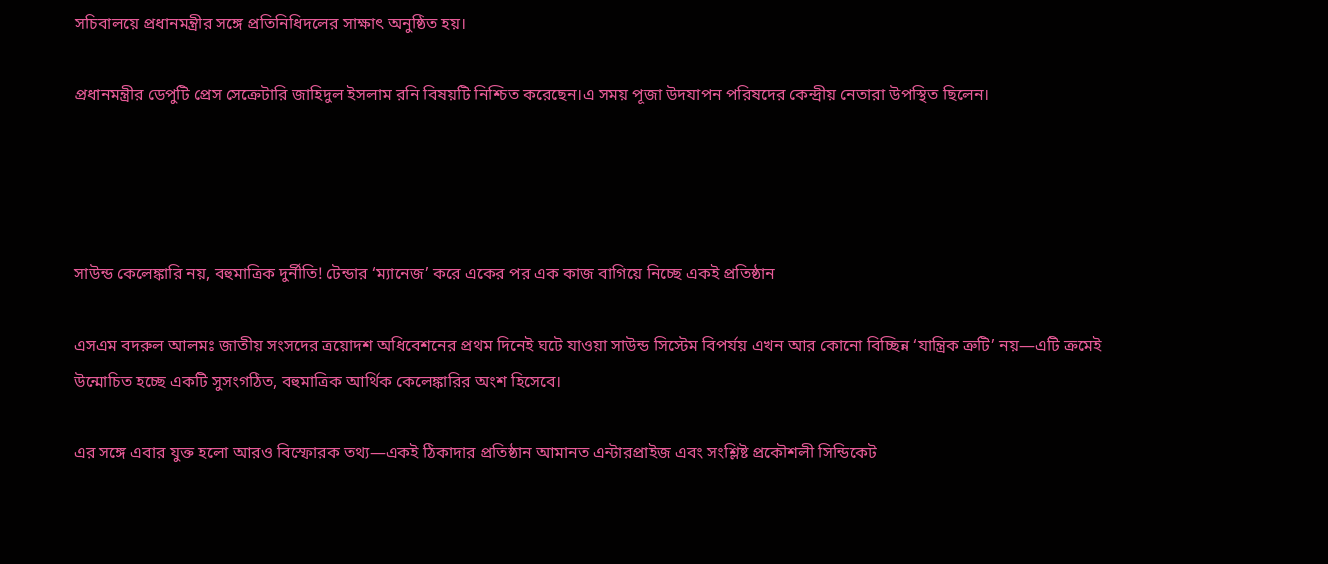সচিবালয়ে প্রধানমন্ত্রীর সঙ্গে প্রতিনিধিদলের সাক্ষাৎ অনুষ্ঠিত হয়।

প্রধানমন্ত্রীর ডেপুটি প্রেস সেক্রেটারি জাহিদুল ইসলাম রনি বিষয়টি নিশ্চিত করেছেন।এ সময় পূজা উদযাপন পরিষদের কেন্দ্রীয় নেতারা উপস্থিত ছিলেন।




সাউন্ড কেলেঙ্কারি নয়, বহুমাত্রিক দুর্নীতি! টেন্ডার ‘ম্যানেজ’ করে একের পর এক কাজ বাগিয়ে নিচ্ছে একই প্রতিষ্ঠান

এসএম বদরুল আলমঃ জাতীয় সংসদের ত্রয়োদশ অধিবেশনের প্রথম দিনেই ঘটে যাওয়া সাউন্ড সিস্টেম বিপর্যয় এখন আর কোনো বিচ্ছিন্ন ‘যান্ত্রিক ত্রুটি’ নয়—এটি ক্রমেই উন্মোচিত হচ্ছে একটি সুসংগঠিত, বহুমাত্রিক আর্থিক কেলেঙ্কারির অংশ হিসেবে।

এর সঙ্গে এবার যুক্ত হলো আরও বিস্ফোরক তথ্য—একই ঠিকাদার প্রতিষ্ঠান আমানত এন্টারপ্রাইজ এবং সংশ্লিষ্ট প্রকৌশলী সিন্ডিকেট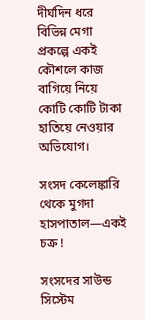দীর্ঘদিন ধরে বিভিন্ন মেগা প্রকল্পে একই কৌশলে কাজ বাগিয়ে নিয়ে কোটি কোটি টাকা হাতিয়ে নেওয়ার অভিযোগ।

সংসদ কেলেঙ্কারি থেকে মুগদা হাসপাতাল—একই চক্র !

সংসদের সাউন্ড সিস্টেম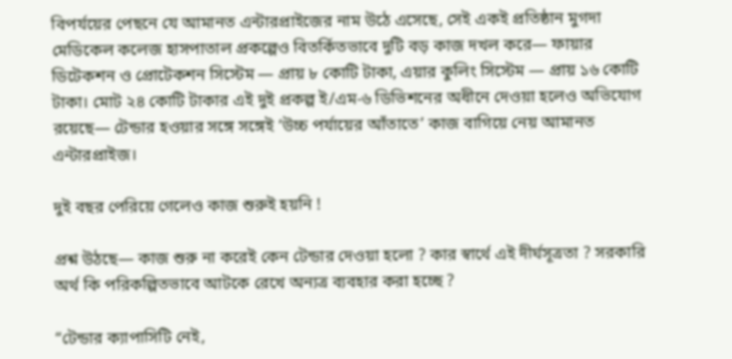বিপর্যয়ের পেছনে যে আমানত এন্টারপ্রাইজের নাম উঠে এসেছে, সেই একই প্রতিষ্ঠান মুগদা মেডিকেল কলেজ হাসপাতাল প্রকল্পেও বিতর্কিতভাবে দুটি বড় কাজ দখল করে— ফায়ার ডিটেকশন ও প্রোটেকশন সিস্টেম — প্রায় ৮ কোটি টাকা, এয়ার কুলিং সিস্টেম — প্রায় ১৬ কোটি টাকা। মোট ২৪ কোটি টাকার এই দুই প্রকল্প ই/এম-৬ ডিভিশনের অধীনে দেওয়া হলেও অভিযোগ রয়েছে— টেন্ডার হওয়ার সঙ্গে সঙ্গেই ‘উচ্চ পর্যায়ের আঁতাতে’ কাজ বাগিয়ে নেয় আমানত এন্টারপ্রাইজ।

দুই বছর পেরিয়ে গেলেও কাজ শুরুই হয়নি !

প্রশ্ন উঠছে— কাজ শুরু না করেই কেন টেন্ডার দেওয়া হলো ? কার স্বার্থে এই দীর্ঘসূত্রতা ? সরকারি অর্থ কি পরিকল্পিতভাবে আটকে রেখে অন্যত্র ব্যবহার করা হচ্ছে ?

“টেন্ডার ক্যাপাসিটি নেই,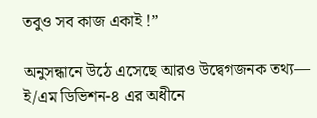তবুও সব কাজ একাই !”

অনুসন্ধানে উঠে এসেছে আরও উদ্বেগজনক তথ্য— ই/এম ডিভিশন-৪ এর অধীনে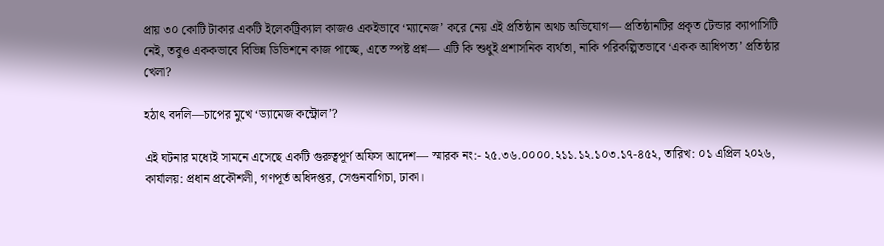প্রায় ৩০ কোটি টাকার একটি ইলেকট্রিক্যাল কাজও একইভাবে ‘ম্যানেজ’ করে নেয় এই প্রতিষ্ঠান অথচ অভিযোগ— প্রতিষ্ঠানটির প্রকৃত টেন্ডার ক্যাপাসিটি নেই, তবুও এককভাবে বিভিন্ন ডিভিশনে কাজ পাচ্ছে, এতে স্পষ্ট প্রশ্ন— এটি কি শুধুই প্রশাসনিক ব্যর্থতা, নাকি পরিকল্পিতভাবে ‘একক আধিপত্য’ প্রতিষ্ঠার খেলা?

হঠাৎ বদলি—চাপের মুখে ‘ড্যামেজ কন্ট্রোল’?

এই ঘটনার মধ্যেই সামনে এসেছে একটি গুরুত্বপূর্ণ অফিস আদেশ— স্মারক নং:- ২৫.৩৬.০০০০.২১১.১২.১০৩.১৭-৪৫২, তারিখ: ০১ এপ্রিল ২০২৬, কার্যালয়: প্রধান প্রকৌশলী, গণপূর্ত অধিদপ্তর, সেগুনবাগিচা, ঢাকা।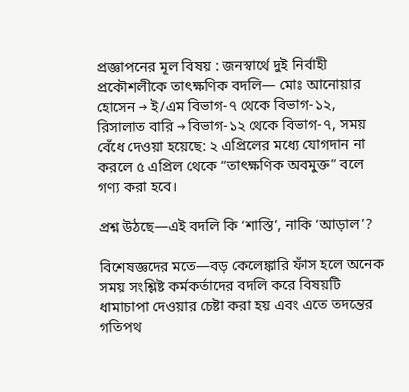প্রজ্ঞাপনের মূল বিষয় : জনস্বার্থে দুই নির্বাহী প্রকৌশলীকে তাৎক্ষণিক বদলি— মোঃ আনোয়ার হোসেন → ই/এম বিভাগ-৭ থেকে বিভাগ-১২, রিসালাত বারি → বিভাগ-১২ থেকে বিভাগ-৭, সময় বেঁধে দেওয়া হয়েছে: ২ এপ্রিলের মধ্যে যোগদান না করলে ৫ এপ্রিল থেকে “তাৎক্ষণিক অবমুক্ত” বলে গণ্য করা হবে।

প্রশ্ন উঠছে—এই বদলি কি ‘শাস্তি’, নাকি ‘আড়াল’?

বিশেষজ্ঞদের মতে—বড় কেলেঙ্কারি ফাঁস হলে অনেক সময় সংশ্লিষ্ট কর্মকর্তাদের বদলি করে বিষয়টি ধামাচাপা দেওয়ার চেষ্টা করা হয় এবং এতে তদন্তের গতিপথ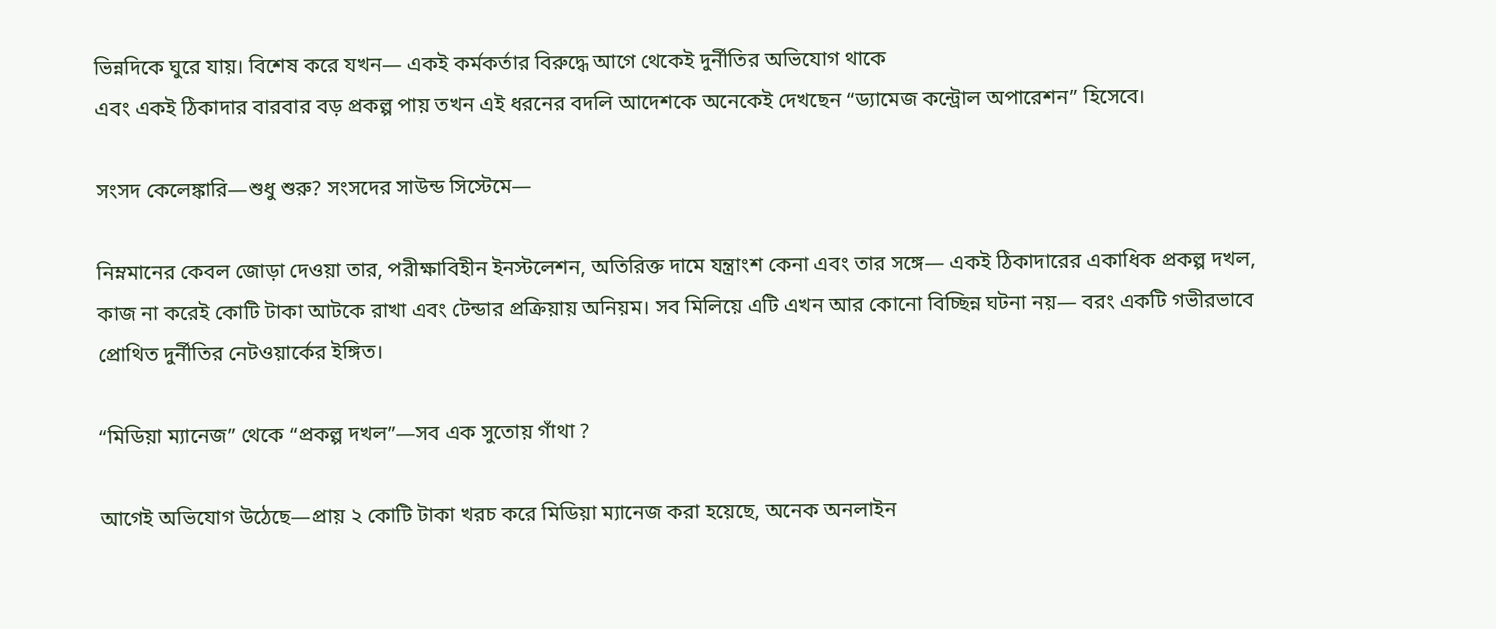ভিন্নদিকে ঘুরে যায়। বিশেষ করে যখন— একই কর্মকর্তার বিরুদ্ধে আগে থেকেই দুর্নীতির অভিযোগ থাকে
এবং একই ঠিকাদার বারবার বড় প্রকল্প পায় তখন এই ধরনের বদলি আদেশকে অনেকেই দেখছেন “ড্যামেজ কন্ট্রোল অপারেশন” হিসেবে।

সংসদ কেলেঙ্কারি—শুধু শুরু? সংসদের সাউন্ড সিস্টেমে—

নিম্নমানের কেবল জোড়া দেওয়া তার, পরীক্ষাবিহীন ইনস্টলেশন, অতিরিক্ত দামে যন্ত্রাংশ কেনা এবং তার সঙ্গে— একই ঠিকাদারের একাধিক প্রকল্প দখল, কাজ না করেই কোটি টাকা আটকে রাখা এবং টেন্ডার প্রক্রিয়ায় অনিয়ম। সব মিলিয়ে এটি এখন আর কোনো বিচ্ছিন্ন ঘটনা নয়— বরং একটি গভীরভাবে প্রোথিত দুর্নীতির নেটওয়ার্কের ইঙ্গিত।

“মিডিয়া ম্যানেজ” থেকে “প্রকল্প দখল”—সব এক সুতোয় গাঁথা ?

আগেই অভিযোগ উঠেছে—প্রায় ২ কোটি টাকা খরচ করে মিডিয়া ম্যানেজ করা হয়েছে, অনেক অনলাইন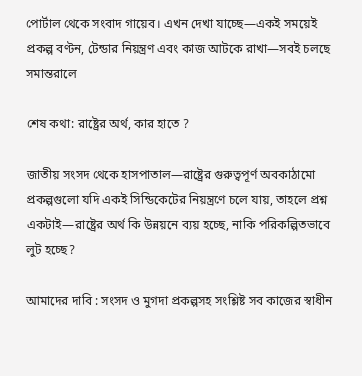পোর্টাল থেকে সংবাদ গায়েব। এখন দেখা যাচ্ছে—একই সময়েই প্রকল্প বণ্টন, টেন্ডার নিয়ন্ত্রণ এবং কাজ আটকে রাখা—সবই চলছে সমান্তরালে

শেষ কথা: রাষ্ট্রের অর্থ, কার হাতে ?

জাতীয় সংসদ থেকে হাসপাতাল—রাষ্ট্রের গুরুত্বপূর্ণ অবকাঠামো প্রকল্পগুলো যদি একই সিন্ডিকেটের নিয়ন্ত্রণে চলে যায়, তাহলে প্রশ্ন একটাই—রাষ্ট্রের অর্থ কি উন্নয়নে ব্যয় হচ্ছে, নাকি পরিকল্পিতভাবে লুট হচ্ছে?

আমাদের দাবি : সংসদ ও মুগদা প্রকল্পসহ সংশ্লিষ্ট সব কাজের স্বাধীন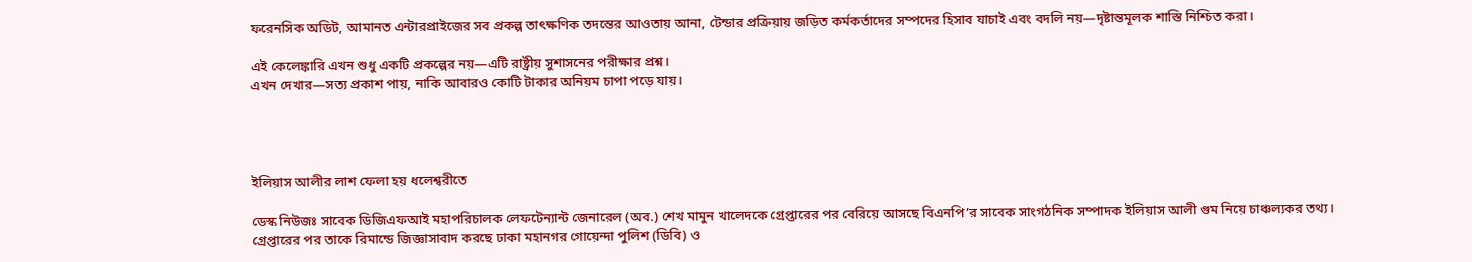ফরেনসিক অডিট, আমানত এন্টারপ্রাইজের সব প্রকল্প তাৎক্ষণিক তদন্তের আওতায় আনা, টেন্ডার প্রক্রিয়ায় জড়িত কর্মকর্তাদের সম্পদের হিসাব যাচাই এবং বদলি নয়—দৃষ্টান্তমূলক শাস্তি নিশ্চিত করা।

এই কেলেঙ্কারি এখন শুধু একটি প্রকল্পের নয়—এটি রাষ্ট্রীয় সুশাসনের পরীক্ষার প্রশ্ন।
এখন দেখার—সত্য প্রকাশ পায়, নাকি আবারও কোটি টাকার অনিয়ম চাপা পড়ে যায়।




ইলিয়াস আলীর লাশ ফেলা হয় ধলেশ্বরীতে

ডেস্ক নিউজঃ সাবেক ডিজিএফআই মহাপরিচালক লেফটেন্যান্ট জেনারেল (অব.) শেখ মামুন খালেদকে গ্রেপ্তারের পর বেরিয়ে আসছে বিএনপি’র সাবেক সাংগঠনিক সম্পাদক ইলিয়াস আলী গুম নিয়ে চাঞ্চল্যকর তথ্য। গ্রেপ্তারের পর তাকে রিমান্ডে জিজ্ঞাসাবাদ করছে ঢাকা মহানগর গোয়েন্দা পুলিশ (ডিবি) ও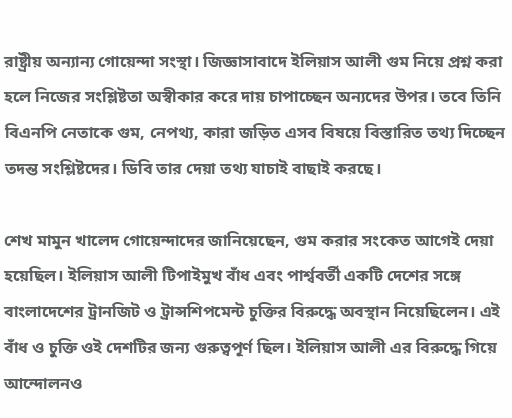রাষ্ট্রীয় অন্যান্য গোয়েন্দা সংস্থা। জিজ্ঞাসাবাদে ইলিয়াস আলী গুম নিয়ে প্রশ্ন করা হলে নিজের সংশ্লিষ্টতা অস্বীকার করে দায় চাপাচ্ছেন অন্যদের উপর। তবে তিনি বিএনপি নেতাকে গুম, নেপথ্য, কারা জড়িত এসব বিষয়ে বিস্তারিত তথ্য দিচ্ছেন তদন্ত সংশ্লিষ্টদের। ডিবি তার দেয়া তথ্য যাচাই বাছাই করছে।

শেখ মামুন খালেদ গোয়েন্দাদের জানিয়েছেন, গুম করার সংকেত আগেই দেয়া হয়েছিল। ইলিয়াস আলী টিপাইমুখ বাঁধ এবং পার্শ্ববর্তী একটি দেশের সঙ্গে বাংলাদেশের ট্রানজিট ও ট্রান্সশিপমেন্ট চুক্তির বিরুদ্ধে অবস্থান নিয়েছিলেন। এই বাঁধ ও চুক্তি ওই দেশটির জন্য গুরুত্বপূর্ণ ছিল। ইলিয়াস আলী এর বিরুদ্ধে গিয়ে আন্দোলনও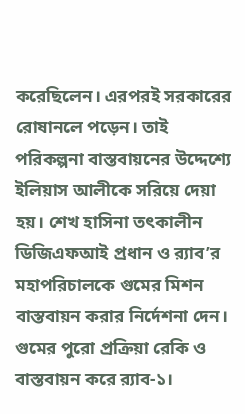করেছিলেন। এরপরই সরকারের রোষানলে পড়েন। তাই পরিকল্পনা বাস্তবায়নের উদ্দেশ্যে ইলিয়াস আলীকে সরিয়ে দেয়া হয়। শেখ হাসিনা তৎকালীন ডিজিএফআই প্রধান ও র‌্যাব’র মহাপরিচালকে গুমের মিশন বাস্তবায়ন করার নির্দেশনা দেন। গুমের পুরো প্রক্রিয়া রেকি ও বাস্তবায়ন করে র‌্যাব-১।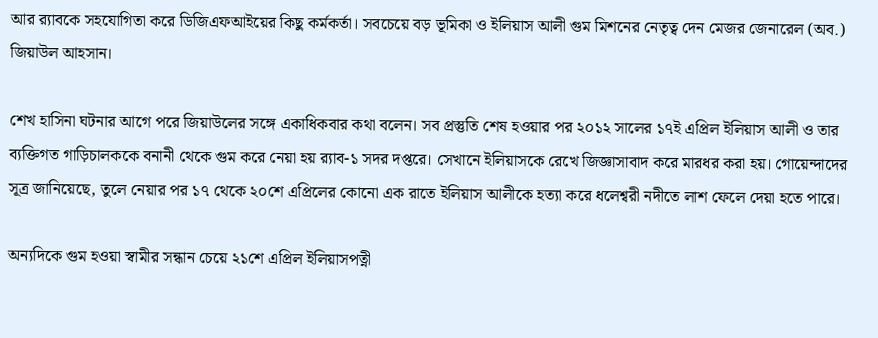আর র‌্যাবকে সহযোগিতা করে ডিজিএফআইয়ের কিছু কর্মকর্তা। সবচেয়ে বড় ভূমিকা ও ইলিয়াস আলী গুম মিশনের নেতৃত্ব দেন মেজর জেনারেল (অব.) জিয়াউল আহসান।

শেখ হাসিনা ঘটনার আগে পরে জিয়াউলের সঙ্গে একাধিকবার কথা বলেন। সব প্রস্তুতি শেষ হওয়ার পর ২০১২ সালের ১৭ই এপ্রিল ইলিয়াস আলী ও তার ব্যক্তিগত গাড়িচালককে বনানী থেকে গুম করে নেয়া হয় র‌্যাব-১ সদর দপ্তরে। সেখানে ইলিয়াসকে রেখে জিজ্ঞাসাবাদ করে মারধর করা হয়। গোয়েন্দাদের সূত্র জানিয়েছে, তুলে নেয়ার পর ১৭ থেকে ২০শে এপ্রিলের কোনো এক রাতে ইলিয়াস আলীকে হত্যা করে ধলেশ্বরী নদীতে লাশ ফেলে দেয়া হতে পারে।

অন্যদিকে গুম হওয়া স্বামীর সন্ধান চেয়ে ২১শে এপ্রিল ইলিয়াসপত্নী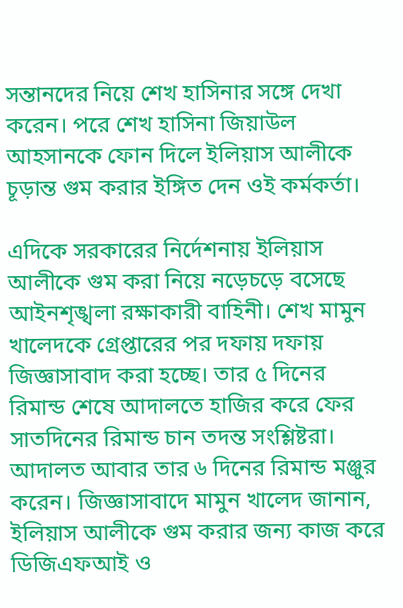সন্তানদের নিয়ে শেখ হাসিনার সঙ্গে দেখা করেন। পরে শেখ হাসিনা জিয়াউল আহসানকে ফোন দিলে ইলিয়াস আলীকে চূড়ান্ত গুম করার ইঙ্গিত দেন ওই কর্মকর্তা।

এদিকে সরকারের নির্দেশনায় ইলিয়াস আলীকে গুম করা নিয়ে নড়েচড়ে বসেছে আইনশৃঙ্খলা রক্ষাকারী বাহিনী। শেখ মামুন খালেদকে গ্রেপ্তারের পর দফায় দফায় জিজ্ঞাসাবাদ করা হচ্ছে। তার ৫ দিনের রিমান্ড শেষে আদালতে হাজির করে ফের সাতদিনের রিমান্ড চান তদন্ত সংশ্লিষ্টরা। আদালত আবার তার ৬ দিনের রিমান্ড মঞ্জুর করেন। জিজ্ঞাসাবাদে মামুন খালেদ জানান, ইলিয়াস আলীকে গুম করার জন্য কাজ করে ডিজিএফআই ও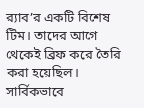র‌্যাব’র একটি বিশেষ টিম। তাদের আগে থেকেই ব্রিফ করে তৈরি করা হয়েছিল। সার্বিকভাবে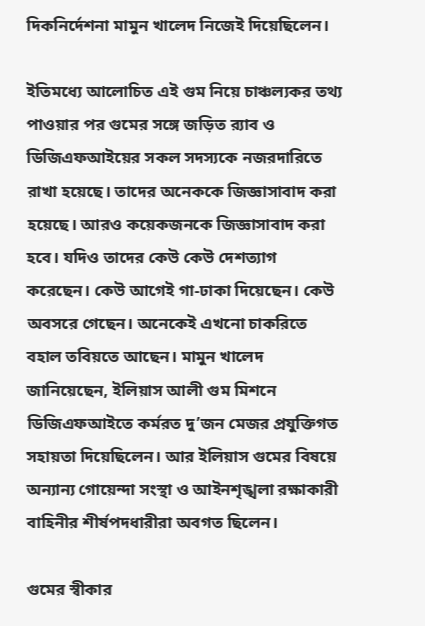দিকনির্দেশনা মামুন খালেদ নিজেই দিয়েছিলেন।

ইতিমধ্যে আলোচিত এই গুম নিয়ে চাঞ্চল্যকর তথ্য পাওয়ার পর গুমের সঙ্গে জড়িত র‌্যাব ও ডিজিএফআইয়ের সকল সদস্যকে নজরদারিতে রাখা হয়েছে। তাদের অনেককে জিজ্ঞাসাবাদ করা হয়েছে। আরও কয়েকজনকে জিজ্ঞাসাবাদ করা হবে। যদিও তাদের কেউ কেউ দেশত্যাগ করেছেন। কেউ আগেই গা-ঢাকা দিয়েছেন। কেউ অবসরে গেছেন। অনেকেই এখনো চাকরিতে বহাল তবিয়তে আছেন। মামুন খালেদ জানিয়েছেন, ইলিয়াস আলী গুম মিশনে ডিজিএফআইতে কর্মরত দু’জন মেজর প্রযুক্তিগত সহায়তা দিয়েছিলেন। আর ইলিয়াস গুমের বিষয়ে অন্যান্য গোয়েন্দা সংস্থা ও আইনশৃঙ্খলা রক্ষাকারী বাহিনীর শীর্ষপদধারীরা অবগত ছিলেন।

গুমের স্বীকার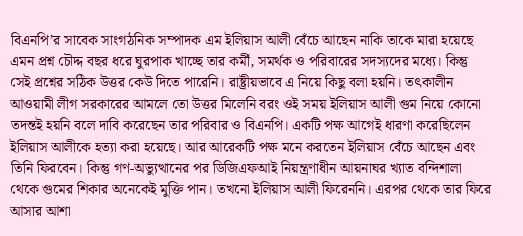বিএনপি’র সাবেক সাংগঠনিক সম্পাদক এম ইলিয়াস আলী বেঁচে আছেন নাকি তাকে মারা হয়েছে এমন প্রশ্ন চৌদ্দ বছর ধরে ঘুরপাক খাচ্ছে তার কর্মী, সমর্থক ও পরিবারের সদস্যদের মধ্যে। কিন্তু সেই প্রশ্নের সঠিক উত্তর কেউ দিতে পারেনি। রাষ্ট্রীয়ভাবে এ নিয়ে কিছু বলা হয়নি। তৎকালীন আওয়ামী লীগ সরকারের আমলে তো উত্তর মিলেনি বরং ওই সময় ইলিয়াস আলী গুম নিয়ে কোনো তদন্তই হয়নি বলে দাবি করেছেন তার পরিবার ও বিএনপি। একটি পক্ষ আগেই ধারণা করেছিলেন ইলিয়াস আলীকে হত্যা করা হয়েছে। আর আরেকটি পক্ষ মনে করতেন ইলিয়াস বেঁচে আছেন এবং তিনি ফিরবেন। কিন্তু গণ-অভ্যুত্থানের পর ডিজিএফআই নিয়ন্ত্রণাধীন আয়নাঘর খ্যাত বন্দিশালা থেকে গুমের শিকার অনেকেই মুক্তি পান। তখনো ইলিয়াস আলী ফিরেননি। এরপর থেকে তার ফিরে আসার আশা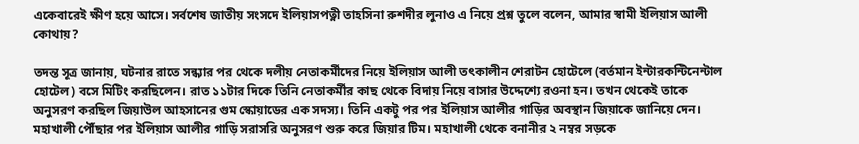একেবারেই ক্ষীণ হয়ে আসে। সর্বশেষ জাতীয় সংসদে ইলিয়াসপত্নী তাহসিনা রুশদীর লুনাও এ নিয়ে প্রশ্ন তুলে বলেন, আমার স্বামী ইলিয়াস আলী কোথায়?

তদন্ত সূত্র জানায়, ঘটনার রাতে সন্ধ্যার পর থেকে দলীয় নেতাকর্মীদের নিয়ে ইলিয়াস আলী তৎকালীন শেরাটন হোটেলে (বর্তমান ইন্টারকন্টিনেন্টাল হোটেল) বসে মিটিং করছিলেন। রাত ১১টার দিকে তিনি নেতাকর্মীর কাছ থেকে বিদায় নিয়ে বাসার উদ্দেশ্যে রওনা হন। তখন থেকেই তাকে অনুসরণ করছিল জিয়াউল আহসানের গুম স্কোয়াডের এক সদস্য। তিনি একটু পর পর ইলিয়াস আলীর গাড়ির অবস্থান জিয়াকে জানিয়ে দেন। মহাখালী পৌঁছার পর ইলিয়াস আলীর গাড়ি সরাসরি অনুসরণ শুরু করে জিয়ার টিম। মহাখালী থেকে বনানীর ২ নম্বর সড়কে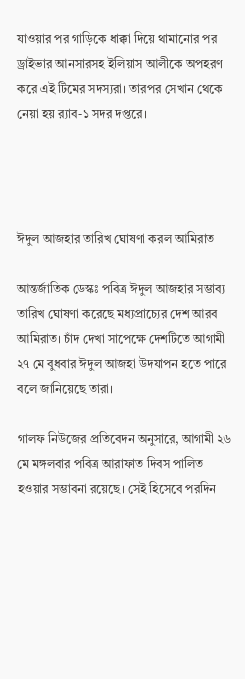যাওয়ার পর গাড়িকে ধাক্কা দিয়ে থামানোর পর ড্রাইভার আনসারসহ ইলিয়াস আলীকে অপহরণ করে এই টিমের সদস্যরা। তারপর সেখান থেকে নেয়া হয় র‌্যাব-১ সদর দপ্তরে।




ঈদুল আজহার তারিখ ঘোষণা করল আমিরাত

আন্তর্জাতিক ডেস্কঃ পবিত্র ঈদুল আজহার সম্ভাব্য তারিখ ঘোষণা করেছে মধ্যপ্রাচ্যের দেশ আরব আমিরাত। চাঁদ দেখা সাপেক্ষে দেশটিতে আগামী ২৭ মে বুধবার ঈদুল আজহা উদযাপন হতে পারে বলে জানিয়েছে তারা।

গালফ নিউজের প্রতিবেদন অনুসারে, আগামী ২৬ মে মঙ্গলবার পবিত্র আরাফাত দিবস পালিত হওয়ার সম্ভাবনা রয়েছে। সেই হিসেবে পরদিন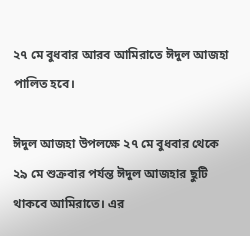২৭ মে বুধবার আরব আমিরাতে ঈদুল আজহা পালিত হবে।

ঈদুল আজহা উপলক্ষে ২৭ মে বুধবার থেকে ২৯ মে শুক্রবার পর্যন্ত ঈদুল আজহার ছুটি থাকবে আমিরাতে। এর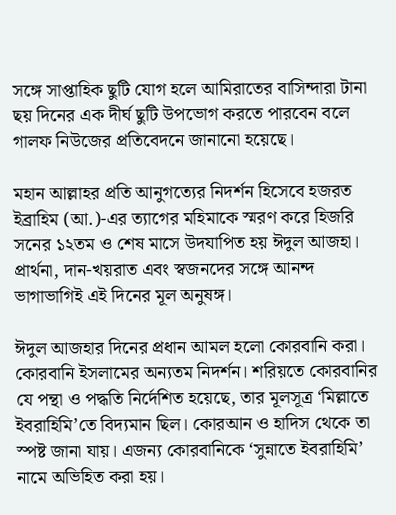সঙ্গে সাপ্তাহিক ছুটি যোগ হলে আমিরাতের বাসিন্দারা টানা ছয় দিনের এক দীর্ঘ ছুটি উপভোগ করতে পারবেন বলে গালফ নিউজের প্রতিবেদনে জানানো হয়েছে।

মহান আল্লাহর প্রতি আনুগত্যের নিদর্শন হিসেবে হজরত ইব্রাহিম (আ.)-এর ত্যাগের মহিমাকে স্মরণ করে হিজরি সনের ১২তম ও শেষ মাসে উদযাপিত হয় ঈদুল আজহা। প্রার্থনা, দান-খয়রাত এবং স্বজনদের সঙ্গে আনন্দ ভাগাভাগিই এই দিনের মূল অনুষঙ্গ।

ঈদুল আজহার দিনের প্রধান আমল হলো কোরবানি করা। কোরবানি ইসলামের অন্যতম নিদর্শন। শরিয়তে কোরবানির যে পন্থা ও পদ্ধতি নির্দেশিত হয়েছে, তার মূলসূত্র ‘মিল্লাতে ইবরাহিমি’তে বিদ্যমান ছিল। কোরআন ও হাদিস থেকে তা স্পষ্ট জানা যায়। এজন্য কোরবানিকে ‘সুন্নাতে ইবরাহিমি’ নামে অভিহিত করা হয়।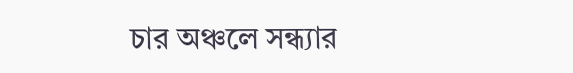চার অঞ্চলে সন্ধ্যার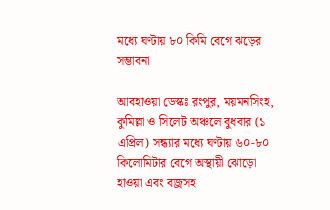মধ্যে ঘণ্টায় ৮০ কিমি বেগে ঝড়ের সম্ভাবনা

আবহাওয়া ডেস্কঃ রংপুর, ময়মনসিংহ, কুমিল্লা ও সিলেট অঞ্চলে বুধবার (১ এপ্রিল) সন্ধ্যার মধ্যে ঘণ্টায় ৬০-৮০ কিলোমিটার বেগে অস্থায়ী ঝোড়ো হাওয়া এবং বজ্রসহ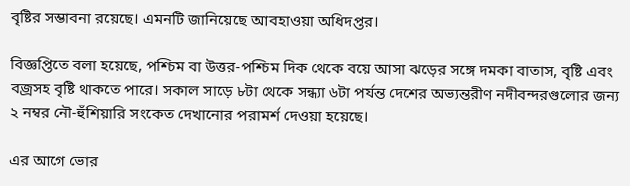বৃষ্টির সম্ভাবনা রয়েছে। এমনটি জানিয়েছে আবহাওয়া অধিদপ্তর।

বিজ্ঞপ্তিতে বলা হয়েছে, পশ্চিম বা উত্তর-পশ্চিম দিক থেকে বয়ে আসা ঝড়ের সঙ্গে দমকা বাতাস, বৃষ্টি এবং বজ্রসহ বৃষ্টি থাকতে পারে। সকাল সাড়ে ৮টা থেকে সন্ধ্যা ৬টা পর্যন্ত দেশের অভ্যন্তরীণ নদীবন্দরগুলোর জন্য ২ নম্বর নৌ-হুঁশিয়ারি সংকেত দেখানোর পরামর্শ দেওয়া হয়েছে।

এর আগে ভোর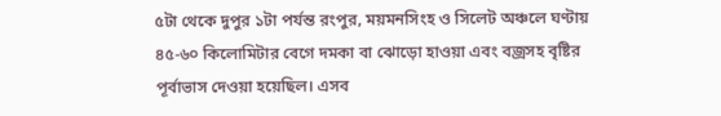৫টা থেকে দুপুর ১টা পর্যন্ত রংপুর, ময়মনসিংহ ও সিলেট অঞ্চলে ঘণ্টায় ৪৫-৬০ কিলোমিটার বেগে দমকা বা ঝোড়ো হাওয়া এবং বজ্রসহ বৃষ্টির পূর্বাভাস দেওয়া হয়েছিল। এসব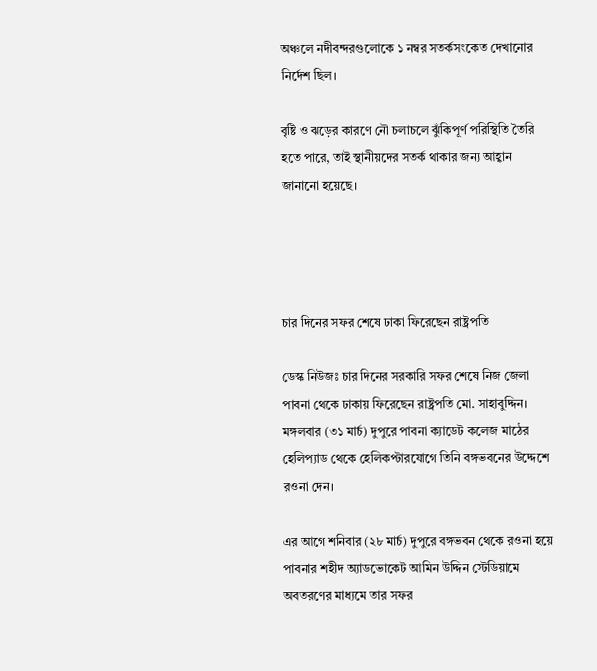অঞ্চলে নদীবন্দরগুলোকে ১ নম্বর সতর্কসংকেত দেখানোর নির্দেশ ছিল।

বৃষ্টি ও ঝড়ের কারণে নৌ চলাচলে ঝুঁকিপূর্ণ পরিস্থিতি তৈরি হতে পারে, তাই স্থানীয়দের সতর্ক থাকার জন্য আহ্বান জানানো হয়েছে।




চার দিনের সফর শেষে ঢাকা ফিরেছেন রাষ্ট্রপতি

ডেস্ক নিউজঃ চার দিনের সরকারি সফর শেষে নিজ জেলা পাবনা থেকে ঢাকায় ফিরেছেন রাষ্ট্রপতি মো. সাহাবুদ্দিন। মঙ্গলবার (৩১ মার্চ) দুপুরে পাবনা ক্যাডেট কলেজ মাঠের হেলিপ্যাড থেকে হেলিকপ্টারযোগে তিনি বঙ্গভবনের উদ্দেশে রওনা দেন।

এর আগে শনিবার (২৮ মার্চ) দুপুরে বঙ্গভবন থেকে রওনা হয়ে পাবনার শহীদ অ্যাডভোকেট আমিন উদ্দিন স্টেডিয়ামে অবতরণের মাধ্যমে তার সফর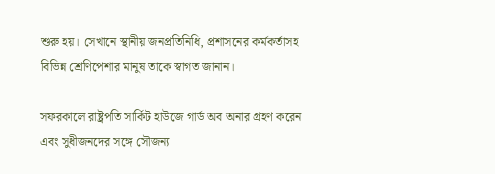শুরু হয়। সেখানে স্থানীয় জনপ্রতিনিধি, প্রশাসনের কর্মকর্তাসহ বিভিন্ন শ্রেণিপেশার মানুষ তাকে স্বাগত জানান।

সফরকালে রাষ্ট্রপতি সার্কিট হাউজে গার্ড অব অনার গ্রহণ করেন এবং সুধীজনদের সঙ্গে সৌজন্য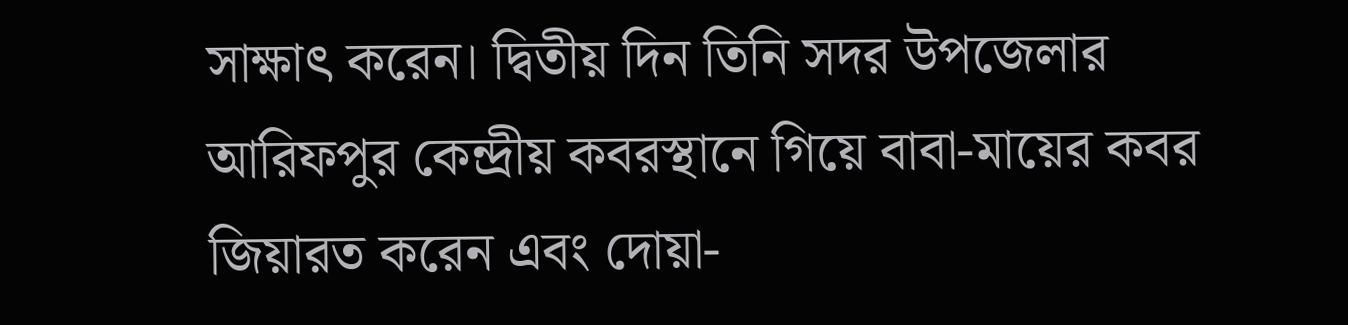সাক্ষাৎ করেন। দ্বিতীয় দিন তিনি সদর উপজেলার আরিফপুর কেন্দ্রীয় কবরস্থানে গিয়ে বাবা-মায়ের কবর জিয়ারত করেন এবং দোয়া-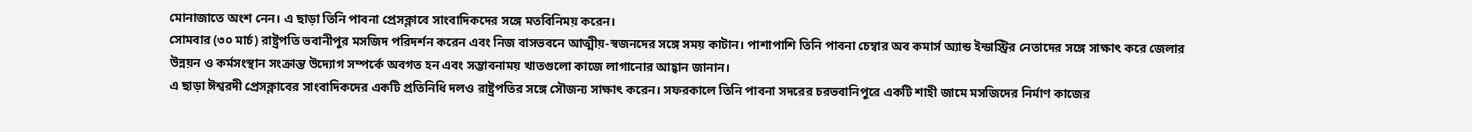মোনাজাতে অংশ নেন। এ ছাড়া তিনি পাবনা প্রেসক্লাবে সাংবাদিকদের সঙ্গে মতবিনিময় করেন।
সোমবার (৩০ মার্চ) রাষ্ট্রপতি ভবানীপুর মসজিদ পরিদর্শন করেন এবং নিজ বাসভবনে আত্মীয়-স্বজনদের সঙ্গে সময় কাটান। পাশাপাশি তিনি পাবনা চেম্বার অব কমার্স অ্যান্ড ইন্ডাস্ট্রির নেতাদের সঙ্গে সাক্ষাৎ করে জেলার উন্নয়ন ও কর্মসংস্থান সংক্রান্ত উদ্যোগ সম্পর্কে অবগত হন এবং সম্ভাবনাময় খাতগুলো কাজে লাগানোর আহ্বান জানান।
এ ছাড়া ঈশ্বরদী প্রেসক্লাবের সাংবাদিকদের একটি প্রতিনিধি দলও রাষ্ট্রপতির সঙ্গে সৌজন্য সাক্ষাৎ করেন। সফরকালে তিনি পাবনা সদরের চরভবানিপুরে একটি শাহী জামে মসজিদের নির্মাণ কাজের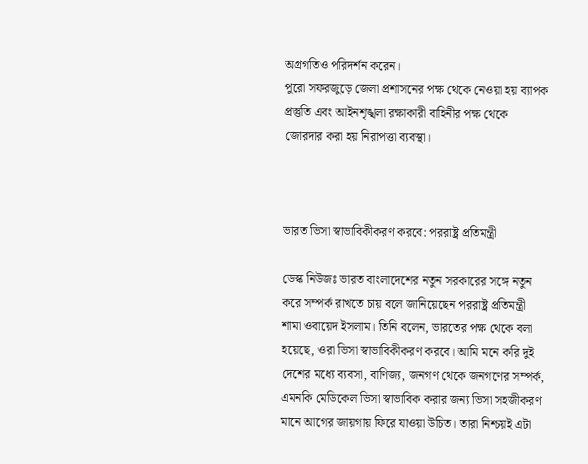অগ্রগতিও পরিদর্শন করেন।
পুরো সফরজুড়ে জেলা প্রশাসনের পক্ষ থেকে নেওয়া হয় ব্যাপক প্রস্তুতি এবং আইনশৃঙ্খলা রক্ষাকারী বাহিনীর পক্ষ থেকে জোরদার করা হয় নিরাপত্তা ব্যবস্থা।



ভারত ভিসা স্বাভাবিকীকরণ করবে: পররাষ্ট্র প্রতিমন্ত্রী

ডেস্ক নিউজঃ ভারত বাংলাদেশের নতুন সরকারের সঙ্গে নতুন করে সম্পর্ক রাখতে চায় বলে জানিয়েছেন পররাষ্ট্র প্রতিমন্ত্রী শামা ওবায়েদ ইসলাম। তিনি বলেন, ভারতের পক্ষ থেকে বলা হয়েছে, ওরা ভিসা স্বাভাবিকীকরণ করবে। আমি মনে করি দুই দেশের মধ্যে ব্যবসা, বাণিজ্য, জনগণ থেকে জনগণের সম্পর্ক, এমনকি মেডিকেল ভিসা স্বাভাবিক করার জন্য ভিসা সহজীকরণ মানে আগের জায়গায় ফিরে যাওয়া উচিত। তারা নিশ্চয়ই এটা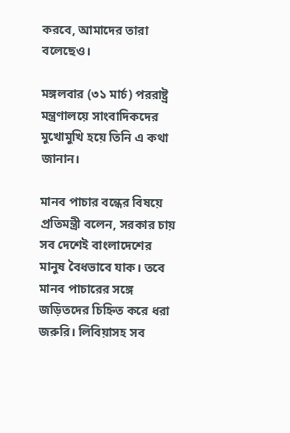করবে, আমাদের তারা বলেছেও।

মঙ্গলবার (৩১ মার্চ) পররাষ্ট্র মন্ত্রণালয়ে সাংবাদিকদের মুখোমুখি হয়ে তিনি এ কথা জানান।

মানব পাচার বন্ধের বিষয়ে প্রতিমন্ত্রী বলেন, সরকার চায় সব দেশেই বাংলাদেশের মানুষ বৈধভাবে যাক। তবে মানব পাচারের সঙ্গে জড়িতদের চিহ্নিত করে ধরা জরুরি। লিবিয়াসহ সব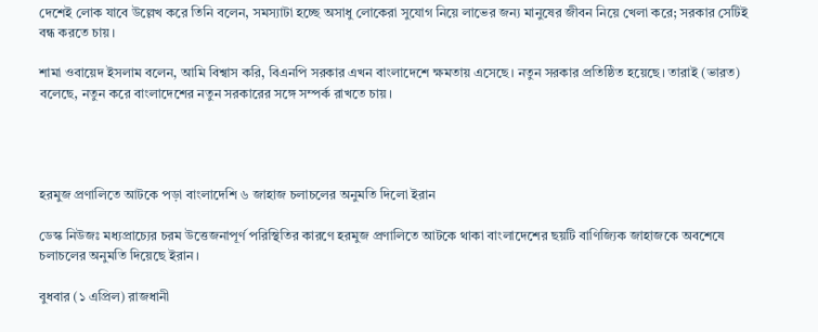দেশেই লোক যাবে উল্লেখ করে তিনি বলেন, সমস্যাটা হচ্ছে অসাধু লোকেরা সুযোগ নিয়ে লাভের জন্য মানুষের জীবন নিয়ে খেলা করে; সরকার সেটিই বন্ধ করতে চায়।

শামা ওবায়েদ ইসলাম বলেন, আমি বিশ্বাস করি, বিএনপি সরকার এখন বাংলাদেশে ক্ষমতায় এসেছে। নতুন সরকার প্রতিষ্ঠিত হয়েছে। তারাই (ভারত) বলেছে, নতুন করে বাংলাদেশের নতুন সরকারের সঙ্গে সম্পর্ক রাখতে চায়।




হরমুজ প্রণালিতে আটকে পড়া বাংলাদেশি ৬ জাহাজ চলাচলের অনুমতি দিলো ইরান

ডেস্ক নিউজঃ মধ্যপ্রাচ্যের চরম উত্তেজনাপূর্ণ পরিস্থিতির কারণে হরমুজ প্রণালিতে আটকে থাকা বাংলাদেশের ছয়টি বাণিজ্যিক জাহাজকে অবশেষে চলাচলের অনুমতি দিয়েছে ইরান।

বুধবার (১ এপ্রিল) রাজধানী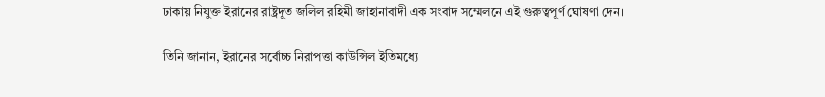ঢাকায় নিযুক্ত ইরানের রাষ্ট্রদূত জলিল রহিমী জাহানাবাদী এক সংবাদ সম্মেলনে এই গুরুত্বপূর্ণ ঘোষণা দেন।

তিনি জানান, ইরানের সর্বোচ্চ নিরাপত্তা কাউন্সিল ইতিমধ্যে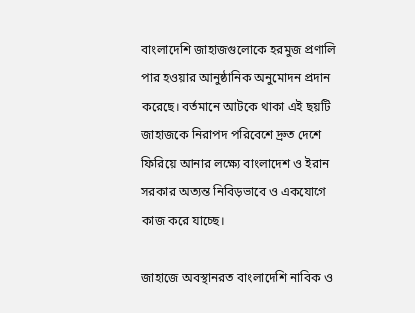বাংলাদেশি জাহাজগুলোকে হরমুজ প্রণালি পার হওয়ার আনুষ্ঠানিক অনুমোদন প্রদান করেছে। বর্তমানে আটকে থাকা এই ছয়টি জাহাজকে নিরাপদ পরিবেশে দ্রুত দেশে ফিরিয়ে আনার লক্ষ্যে বাংলাদেশ ও ইরান সরকার অত্যন্ত নিবিড়ভাবে ও একযোগে কাজ করে যাচ্ছে।

জাহাজে অবস্থানরত বাংলাদেশি নাবিক ও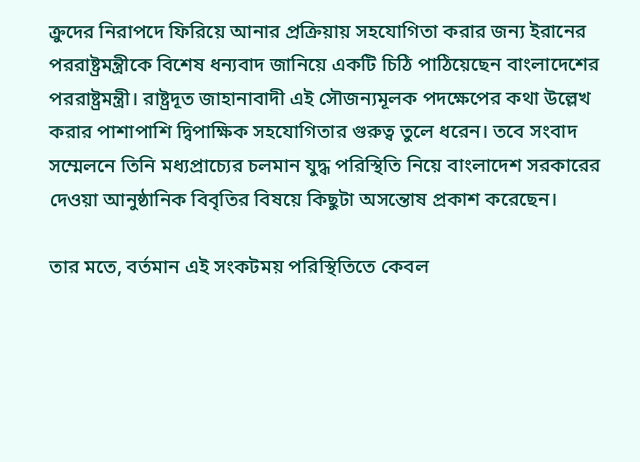ক্রুদের নিরাপদে ফিরিয়ে আনার প্রক্রিয়ায় সহযোগিতা করার জন্য ইরানের পররাষ্ট্রমন্ত্রীকে বিশেষ ধন্যবাদ জানিয়ে একটি চিঠি পাঠিয়েছেন বাংলাদেশের পররাষ্ট্রমন্ত্রী। রাষ্ট্রদূত জাহানাবাদী এই সৌজন্যমূলক পদক্ষেপের কথা উল্লেখ করার পাশাপাশি দ্বিপাক্ষিক সহযোগিতার গুরুত্ব তুলে ধরেন। তবে সংবাদ সম্মেলনে তিনি মধ্যপ্রাচ্যের চলমান যুদ্ধ পরিস্থিতি নিয়ে বাংলাদেশ সরকারের দেওয়া আনুষ্ঠানিক বিবৃতির বিষয়ে কিছুটা অসন্তোষ প্রকাশ করেছেন।

তার মতে, বর্তমান এই সংকটময় পরিস্থিতিতে কেবল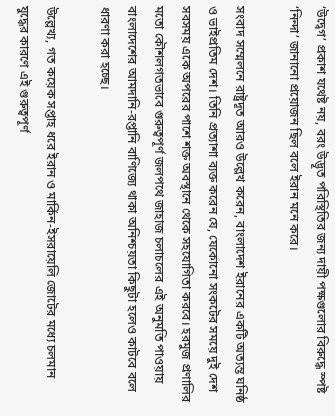‘উদ্বেগ’ প্রকাশ যথেষ্ট নয়, বরং উদ্ভূত পরিস্থিতির জন্য দায়ী পক্ষগুলোর বিরুদ্ধে স্পষ্ট ‘নিন্দা’ জানানো প্রয়োজন ছিল বলে ইরান মনে করে।

সংবাদ সম্মেলনে রাষ্ট্রদূত আরও উল্লেখ করেন, বাংলাদেশ ইরানের একটি অত্যন্ত ঘনিষ্ঠ ও ভাইপ্রতিম দেশ। তিনি প্রত্যাশা ব্যক্ত করেন যে, যেকোনো সংকটের সময়ে দুই দেশ সবসময় একে অপরের পাশে শক্ত অবস্থানে থেকে সহযোগিতা করবে। হরমুজ প্রণালির মতো কৌশলগতভাবে গুরুত্বপূর্ণ জলপথে জাহাজ চলাচলের এই অনুমতি পাওয়ায় বাংলাদেশের আমদানি-রপ্তানি বাণিজ্যে থাকা অনিশ্চয়তা কিছুটা হলেও কাটবে বলে ধারণা করা হচ্ছে।

উল্লেখ্য, গত কয়েক সপ্তাহ ধরে ইরান ও মার্কিন-ইসরায়েলি জোটের মধ্যে চলমান যুদ্ধের কারণে এই গুরুত্বপূর্ণ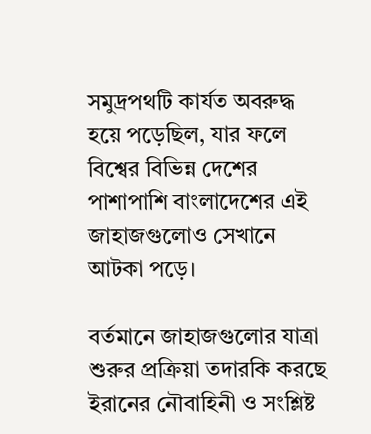সমুদ্রপথটি কার্যত অবরুদ্ধ হয়ে পড়েছিল, যার ফলে বিশ্বের বিভিন্ন দেশের পাশাপাশি বাংলাদেশের এই জাহাজগুলোও সেখানে আটকা পড়ে।

বর্তমানে জাহাজগুলোর যাত্রা শুরুর প্রক্রিয়া তদারকি করছে ইরানের নৌবাহিনী ও সংশ্লিষ্ট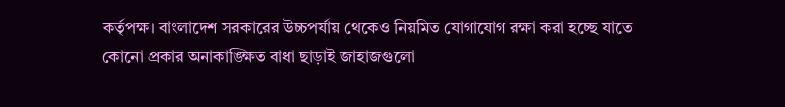কর্তৃপক্ষ। বাংলাদেশ সরকারের উচ্চপর্যায় থেকেও নিয়মিত যোগাযোগ রক্ষা করা হচ্ছে যাতে কোনো প্রকার অনাকাঙ্ক্ষিত বাধা ছাড়াই জাহাজগুলো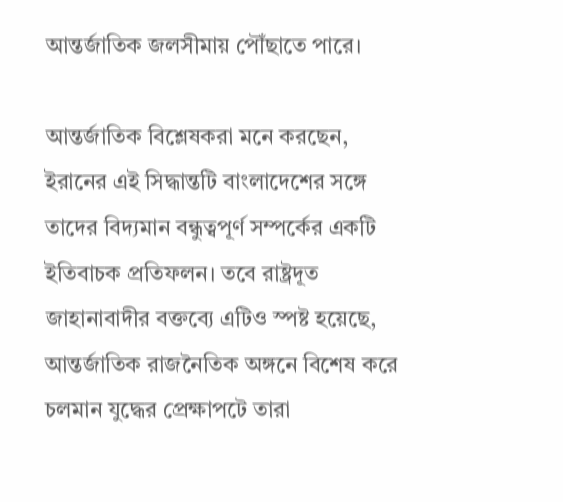আন্তর্জাতিক জলসীমায় পৌঁছাতে পারে।

আন্তর্জাতিক বিশ্লেষকরা মনে করছেন, ইরানের এই সিদ্ধান্তটি বাংলাদেশের সঙ্গে তাদের বিদ্যমান বন্ধুত্বপূর্ণ সম্পর্কের একটি ইতিবাচক প্রতিফলন। তবে রাষ্ট্রদূত জাহানাবাদীর বক্তব্যে এটিও স্পষ্ট হয়েছে, আন্তর্জাতিক রাজনৈতিক অঙ্গনে বিশেষ করে চলমান যুদ্ধের প্রেক্ষাপটে তারা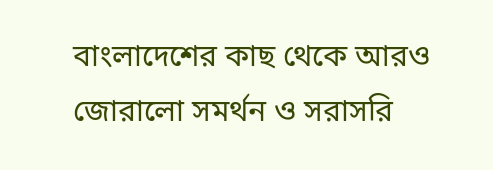বাংলাদেশের কাছ থেকে আরও জোরালো সমর্থন ও সরাসরি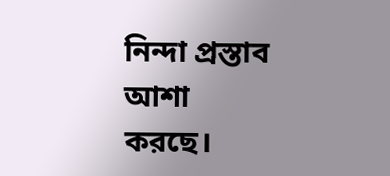নিন্দা প্রস্তাব আশা করছে।